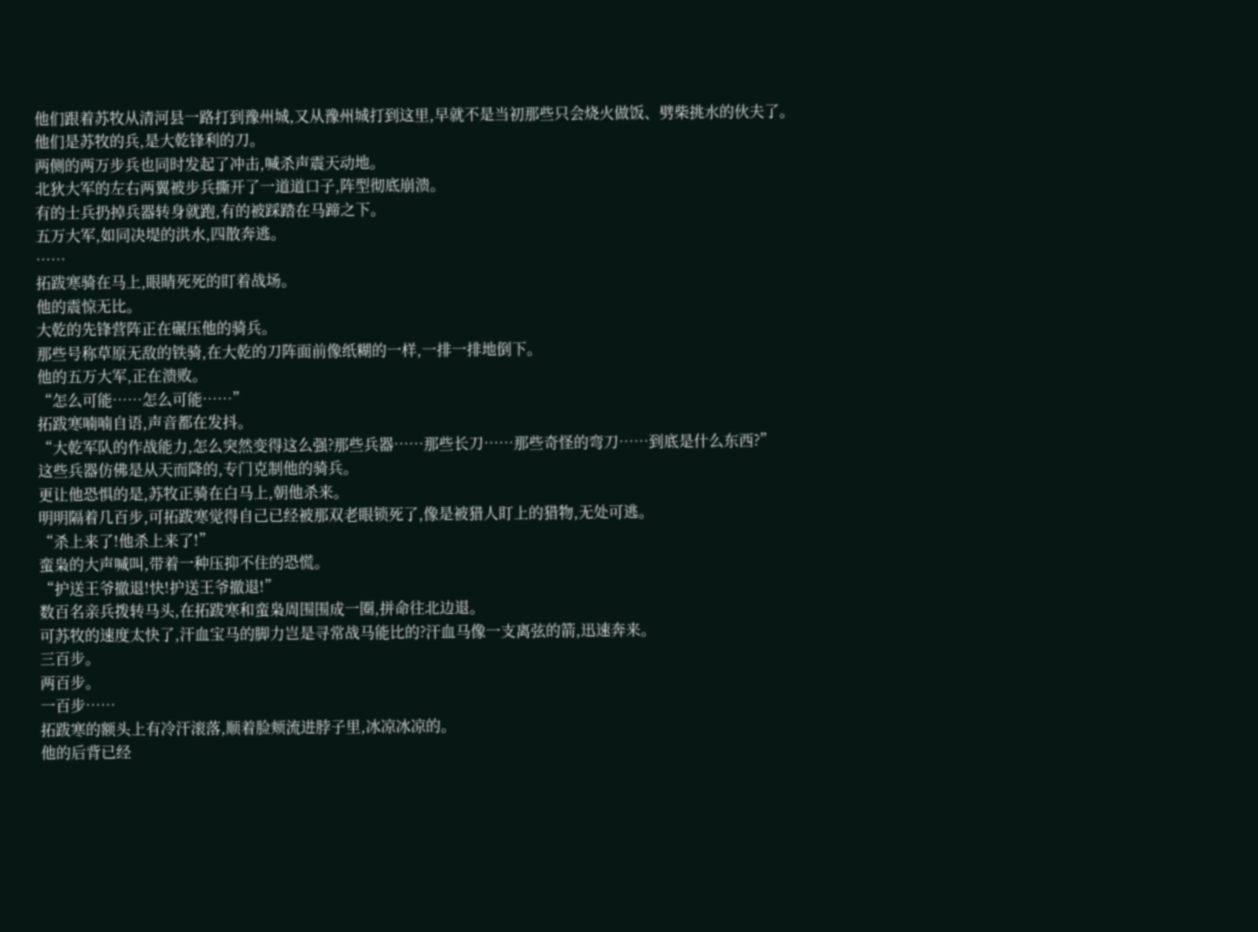他们跟着苏牧从清河县一路打到豫州城,又从豫州城打到这里,早就不是当初那些只会烧火做饭、劈柴挑水的伙夫了。
他们是苏牧的兵,是大乾锋利的刀。
两侧的两万步兵也同时发起了冲击,喊杀声震天动地。
北狄大军的左右两翼被步兵撕开了一道道口子,阵型彻底崩溃。
有的士兵扔掉兵器转身就跑,有的被踩踏在马蹄之下。
五万大军,如同决堤的洪水,四散奔逃。
……
拓跋寒骑在马上,眼睛死死的盯着战场。
他的震惊无比。
大乾的先锋营阵正在碾压他的骑兵。
那些号称草原无敌的铁骑,在大乾的刀阵面前像纸糊的一样,一排一排地倒下。
他的五万大军,正在溃败。
“怎么可能……怎么可能……”
拓跋寒喃喃自语,声音都在发抖。
“大乾军队的作战能力,怎么突然变得这么强?那些兵器……那些长刀……那些奇怪的弯刀……到底是什么东西?”
这些兵器仿佛是从天而降的,专门克制他的骑兵。
更让他恐惧的是,苏牧正骑在白马上,朝他杀来。
明明隔着几百步,可拓跋寒觉得自己已经被那双老眼锁死了,像是被猎人盯上的猎物,无处可逃。
“杀上来了!他杀上来了!”
蛮枭的大声喊叫,带着一种压抑不住的恐慌。
“护送王爷撤退!快!护送王爷撤退!”
数百名亲兵拨转马头,在拓跋寒和蛮枭周围围成一圈,拼命往北边退。
可苏牧的速度太快了,汗血宝马的脚力岂是寻常战马能比的?汗血马像一支离弦的箭,迅速奔来。
三百步。
两百步。
一百步……
拓跋寒的额头上有冷汗滚落,顺着脸颊流进脖子里,冰凉冰凉的。
他的后背已经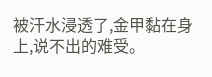被汗水浸透了,金甲黏在身上,说不出的难受。